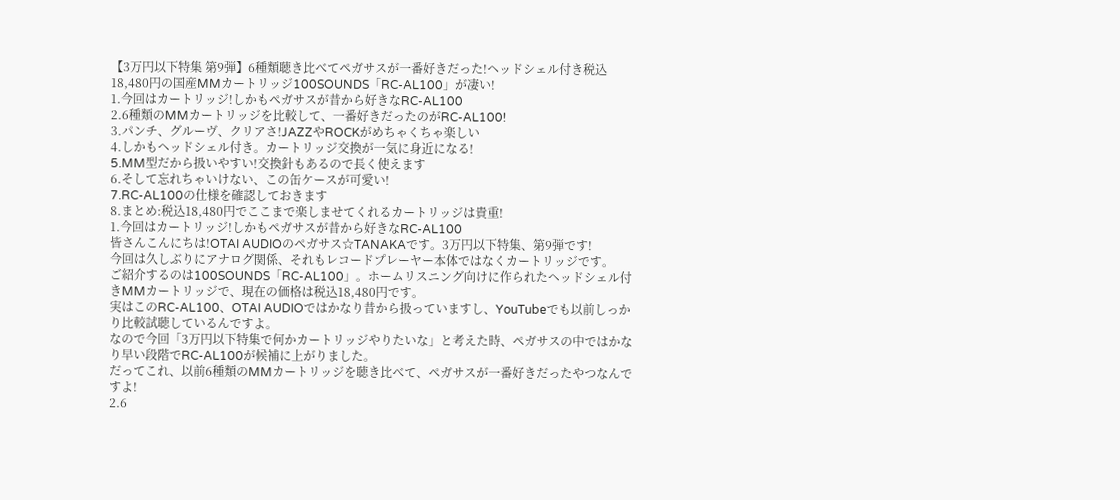【3万円以下特集 第9弾】6種類聴き比べてペガサスが一番好きだった!ヘッドシェル付き税込18,480円の国産MMカートリッジ100SOUNDS「RC-AL100」が凄い!
1.今回はカートリッジ!しかもペガサスが昔から好きなRC-AL100
2.6種類のMMカートリッジを比較して、一番好きだったのがRC-AL100!
3.パンチ、グルーヴ、クリアさ!JAZZやROCKがめちゃくちゃ楽しい
4.しかもヘッドシェル付き。カートリッジ交換が一気に身近になる!
5.MM型だから扱いやすい!交換針もあるので長く使えます
6.そして忘れちゃいけない、この缶ケースが可愛い!
7.RC-AL100の仕様を確認しておきます
8.まとめ:税込18,480円でここまで楽しませてくれるカートリッジは貴重!
1.今回はカートリッジ!しかもペガサスが昔から好きなRC-AL100
皆さんこんにちは!OTAI AUDIOのペガサス☆TANAKAです。3万円以下特集、第9弾です!
今回は久しぶりにアナログ関係、それもレコードプレーヤー本体ではなくカートリッジです。
ご紹介するのは100SOUNDS「RC-AL100」。ホームリスニング向けに作られたヘッドシェル付きMMカートリッジで、現在の価格は税込18,480円です。
実はこのRC-AL100、OTAI AUDIOではかなり昔から扱っていますし、YouTubeでも以前しっかり比較試聴しているんですよ。
なので今回「3万円以下特集で何かカートリッジやりたいな」と考えた時、ペガサスの中ではかなり早い段階でRC-AL100が候補に上がりました。
だってこれ、以前6種類のMMカートリッジを聴き比べて、ペガサスが一番好きだったやつなんですよ!
2.6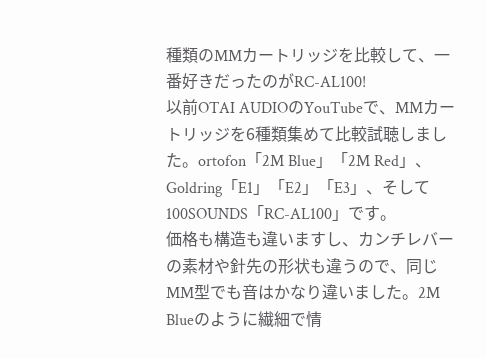種類のMMカートリッジを比較して、一番好きだったのがRC-AL100!
以前OTAI AUDIOのYouTubeで、MMカートリッジを6種類集めて比較試聴しました。ortofon「2M Blue」「2M Red」、Goldring「E1」「E2」「E3」、そして100SOUNDS「RC-AL100」です。
価格も構造も違いますし、カンチレバーの素材や針先の形状も違うので、同じMM型でも音はかなり違いました。2M Blueのように繊細で情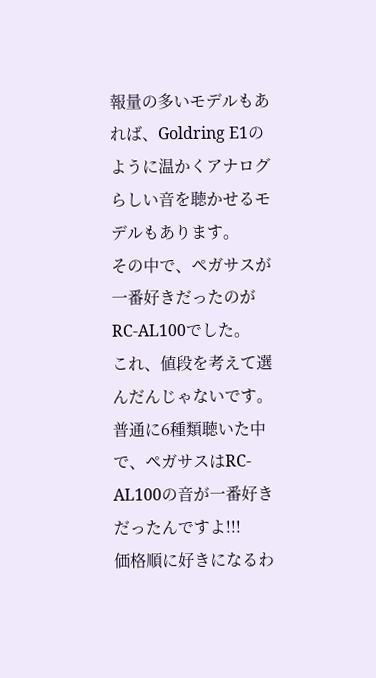報量の多いモデルもあれば、Goldring E1のように温かくアナログらしい音を聴かせるモデルもあります。
その中で、ペガサスが一番好きだったのがRC-AL100でした。
これ、値段を考えて選んだんじゃないです。普通に6種類聴いた中で、ペガサスはRC-AL100の音が一番好きだったんですよ!!!
価格順に好きになるわ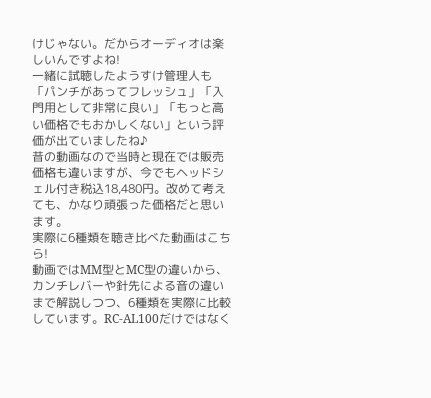けじゃない。だからオーディオは楽しいんですよね!
一緒に試聴したようすけ管理人も「パンチがあってフレッシュ」「入門用として非常に良い」「もっと高い価格でもおかしくない」という評価が出ていましたね♪
昔の動画なので当時と現在では販売価格も違いますが、今でもヘッドシェル付き税込18,480円。改めて考えても、かなり頑張った価格だと思います。
実際に6種類を聴き比べた動画はこちら!
動画ではMM型とMC型の違いから、カンチレバーや針先による音の違いまで解説しつつ、6種類を実際に比較しています。RC-AL100だけではなく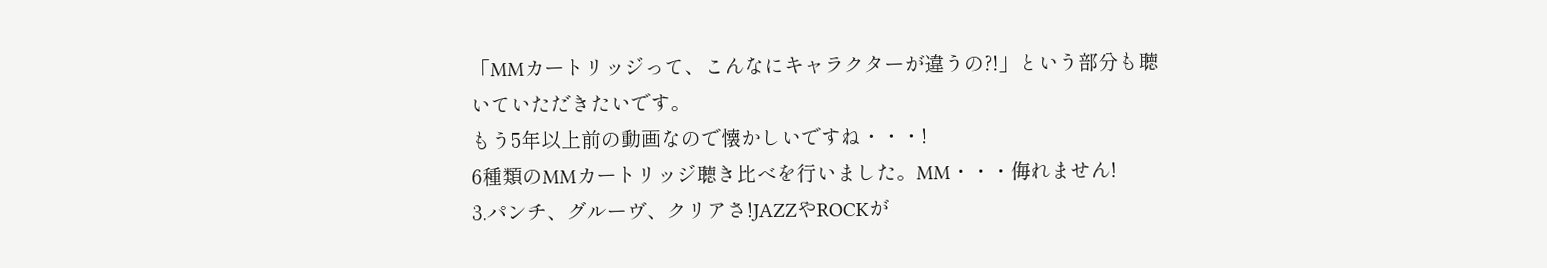「MMカートリッジって、こんなにキャラクターが違うの?!」という部分も聴いていただきたいです。
もう5年以上前の動画なので懐かしいですね・・・!
6種類のMMカートリッジ聴き比べを行いました。MM・・・侮れません!
3.パンチ、グルーヴ、クリアさ!JAZZやROCKが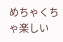めちゃくちゃ楽しい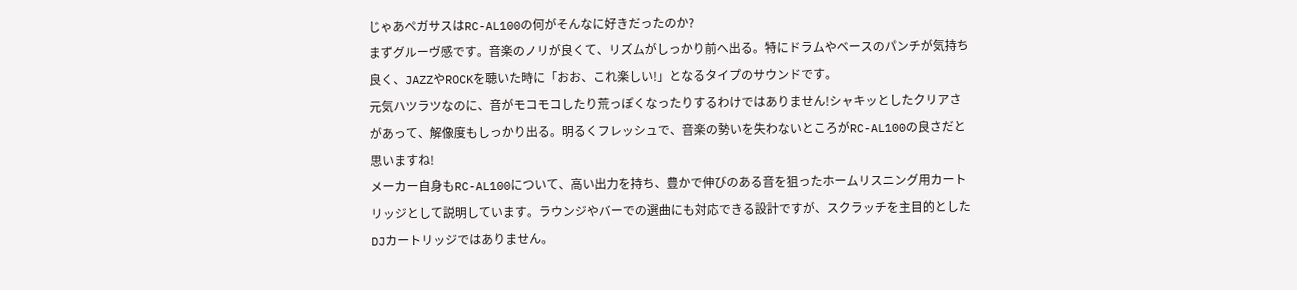じゃあペガサスはRC-AL100の何がそんなに好きだったのか?
まずグルーヴ感です。音楽のノリが良くて、リズムがしっかり前へ出る。特にドラムやベースのパンチが気持ち良く、JAZZやROCKを聴いた時に「おお、これ楽しい!」となるタイプのサウンドです。
元気ハツラツなのに、音がモコモコしたり荒っぽくなったりするわけではありません!シャキッとしたクリアさがあって、解像度もしっかり出る。明るくフレッシュで、音楽の勢いを失わないところがRC-AL100の良さだと思いますね!
メーカー自身もRC-AL100について、高い出力を持ち、豊かで伸びのある音を狙ったホームリスニング用カートリッジとして説明しています。ラウンジやバーでの選曲にも対応できる設計ですが、スクラッチを主目的としたDJカートリッジではありません。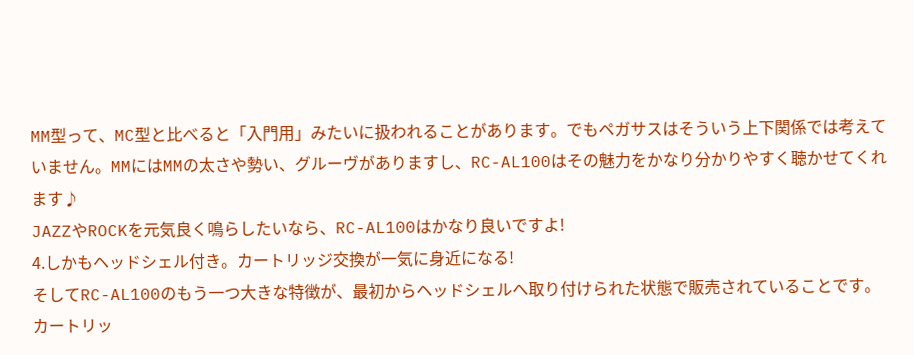MM型って、MC型と比べると「入門用」みたいに扱われることがあります。でもペガサスはそういう上下関係では考えていません。MMにはMMの太さや勢い、グルーヴがありますし、RC-AL100はその魅力をかなり分かりやすく聴かせてくれます♪
JAZZやROCKを元気良く鳴らしたいなら、RC-AL100はかなり良いですよ!
4.しかもヘッドシェル付き。カートリッジ交換が一気に身近になる!
そしてRC-AL100のもう一つ大きな特徴が、最初からヘッドシェルへ取り付けられた状態で販売されていることです。
カートリッ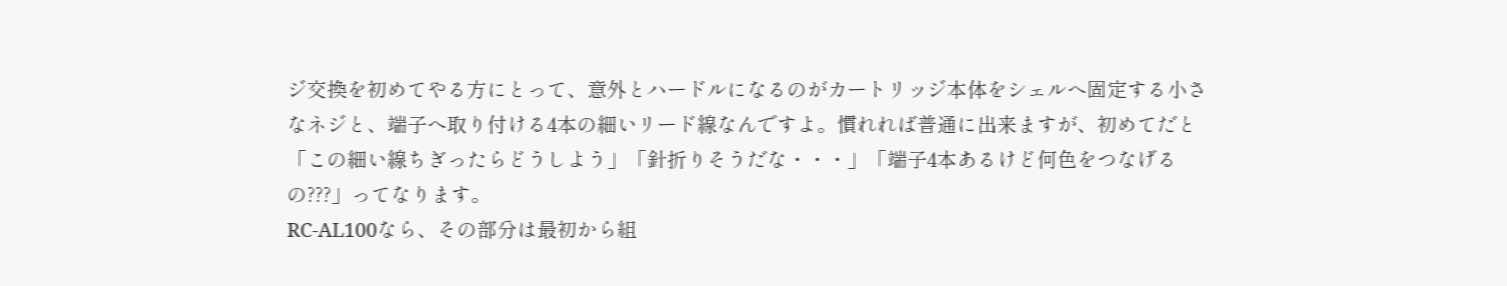ジ交換を初めてやる方にとって、意外とハードルになるのがカートリッジ本体をシェルへ固定する小さなネジと、端子へ取り付ける4本の細いリード線なんですよ。慣れれば普通に出来ますが、初めてだと「この細い線ちぎったらどうしよう」「針折りそうだな・・・」「端子4本あるけど何色をつなげるの???」ってなります。
RC-AL100なら、その部分は最初から組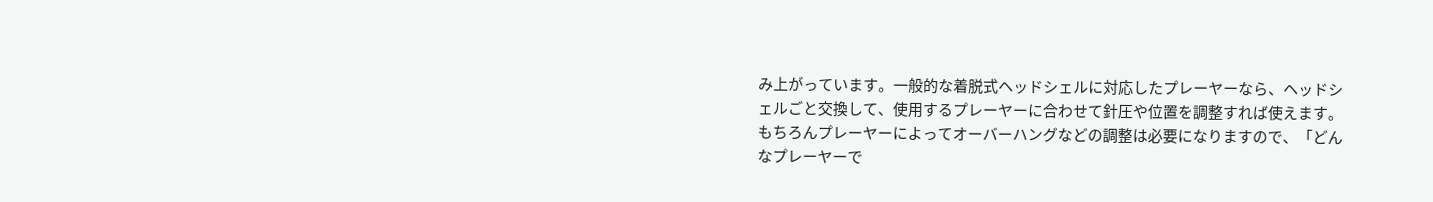み上がっています。一般的な着脱式ヘッドシェルに対応したプレーヤーなら、ヘッドシェルごと交換して、使用するプレーヤーに合わせて針圧や位置を調整すれば使えます。
もちろんプレーヤーによってオーバーハングなどの調整は必要になりますので、「どんなプレーヤーで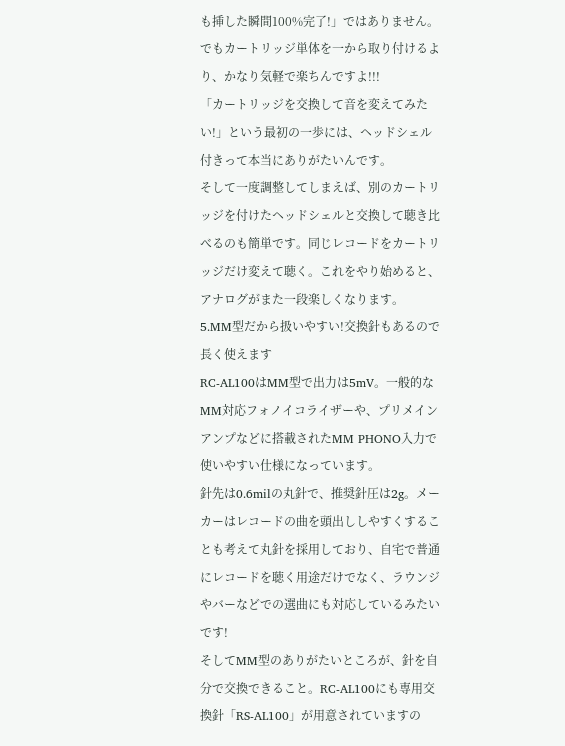も挿した瞬間100%完了!」ではありません。でもカートリッジ単体を一から取り付けるより、かなり気軽で楽ちんですよ!!!
「カートリッジを交換して音を変えてみたい!」という最初の一歩には、ヘッドシェル付きって本当にありがたいんです。
そして一度調整してしまえば、別のカートリッジを付けたヘッドシェルと交換して聴き比べるのも簡単です。同じレコードをカートリッジだけ変えて聴く。これをやり始めると、アナログがまた一段楽しくなります。
5.MM型だから扱いやすい!交換針もあるので長く使えます
RC-AL100はMM型で出力は5mV。一般的なMM対応フォノイコライザーや、プリメインアンプなどに搭載されたMM PHONO入力で使いやすい仕様になっています。
針先は0.6milの丸針で、推奨針圧は2g。メーカーはレコードの曲を頭出ししやすくすることも考えて丸針を採用しており、自宅で普通にレコードを聴く用途だけでなく、ラウンジやバーなどでの選曲にも対応しているみたいです!
そしてMM型のありがたいところが、針を自分で交換できること。RC-AL100にも専用交換針「RS-AL100」が用意されていますの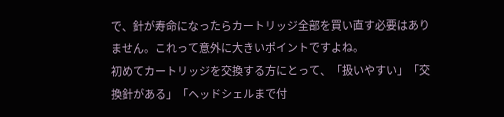で、針が寿命になったらカートリッジ全部を買い直す必要はありません。これって意外に大きいポイントですよね。
初めてカートリッジを交換する方にとって、「扱いやすい」「交換針がある」「ヘッドシェルまで付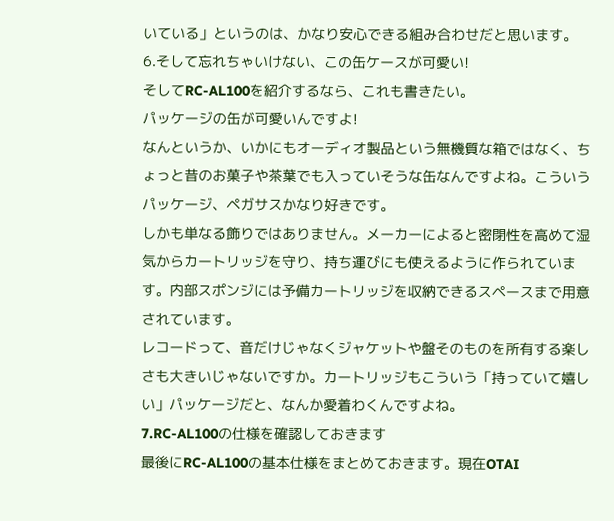いている」というのは、かなり安心できる組み合わせだと思います。
6.そして忘れちゃいけない、この缶ケースが可愛い!
そしてRC-AL100を紹介するなら、これも書きたい。
パッケージの缶が可愛いんですよ!
なんというか、いかにもオーディオ製品という無機質な箱ではなく、ちょっと昔のお菓子や茶葉でも入っていそうな缶なんですよね。こういうパッケージ、ペガサスかなり好きです。
しかも単なる飾りではありません。メーカーによると密閉性を高めて湿気からカートリッジを守り、持ち運びにも使えるように作られています。内部スポンジには予備カートリッジを収納できるスペースまで用意されています。
レコードって、音だけじゃなくジャケットや盤そのものを所有する楽しさも大きいじゃないですか。カートリッジもこういう「持っていて嬉しい」パッケージだと、なんか愛着わくんですよね。
7.RC-AL100の仕様を確認しておきます
最後にRC-AL100の基本仕様をまとめておきます。現在OTAI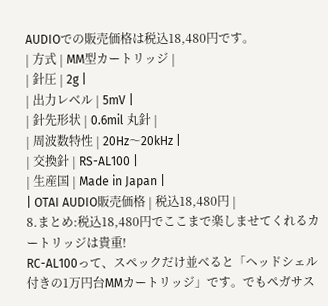AUDIOでの販売価格は税込18,480円です。
| 方式 | MM型カートリッジ |
| 針圧 | 2g |
| 出力レベル | 5mV |
| 針先形状 | 0.6mil 丸針 |
| 周波数特性 | 20Hz〜20kHz |
| 交換針 | RS-AL100 |
| 生産国 | Made in Japan |
| OTAI AUDIO販売価格 | 税込18,480円 |
8.まとめ:税込18,480円でここまで楽しませてくれるカートリッジは貴重!
RC-AL100って、スペックだけ並べると「ヘッドシェル付きの1万円台MMカートリッジ」です。でもペガサス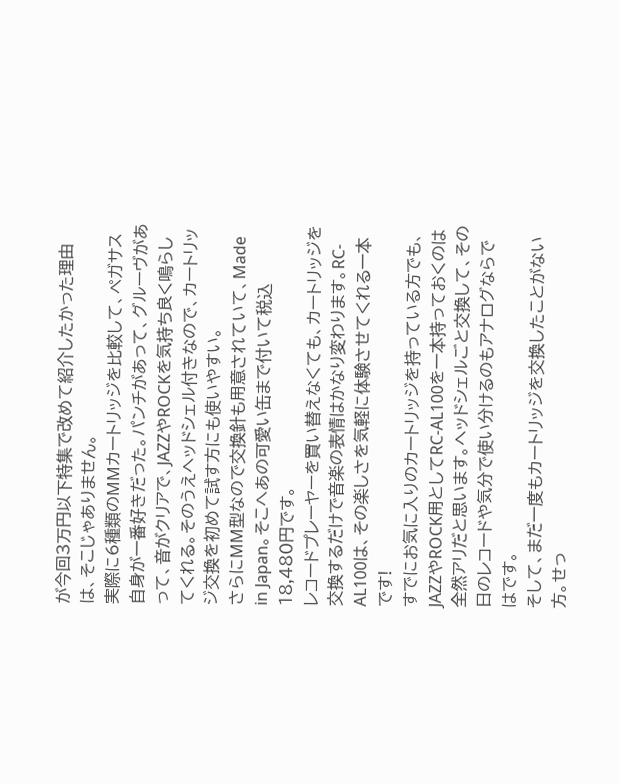が今回3万円以下特集で改めて紹介したかった理由は、そこじゃありません。
実際に6種類のMMカートリッジを比較して、ペガサス自身が一番好きだった。パンチがあって、グルーヴがあって、音がクリアで、JAZZやROCKを気持ち良く鳴らしてくれる。そのうえヘッドシェル付きなので、カートリッジ交換を初めて試す方にも使いやすい。
さらにMM型なので交換針も用意されていて、Made in Japan。そこへあの可愛い缶まで付いて税込18,480円です。
レコードプレーヤーを買い替えなくても、カートリッジを交換するだけで音楽の表情はかなり変わります。RC-AL100は、その楽しさを気軽に体験させてくれる一本です!
すでにお気に入りのカートリッジを持っている方でも、JAZZやROCK用としてRC-AL100を一本持っておくのは全然アリだと思います。ヘッドシェルごと交換して、その日のレコードや気分で使い分けるのもアナログならではです。
そして、まだ一度もカートリッジを交換したことがない方。せっ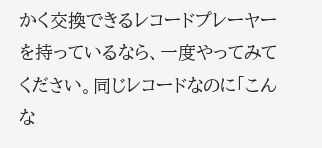かく交換できるレコードプレーヤーを持っているなら、一度やってみてください。同じレコードなのに「こんな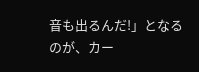音も出るんだ!」となるのが、カー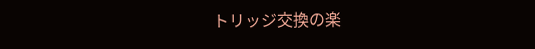トリッジ交換の楽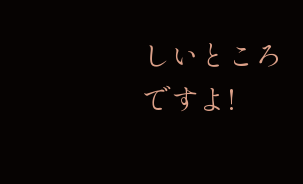しいところですよ!